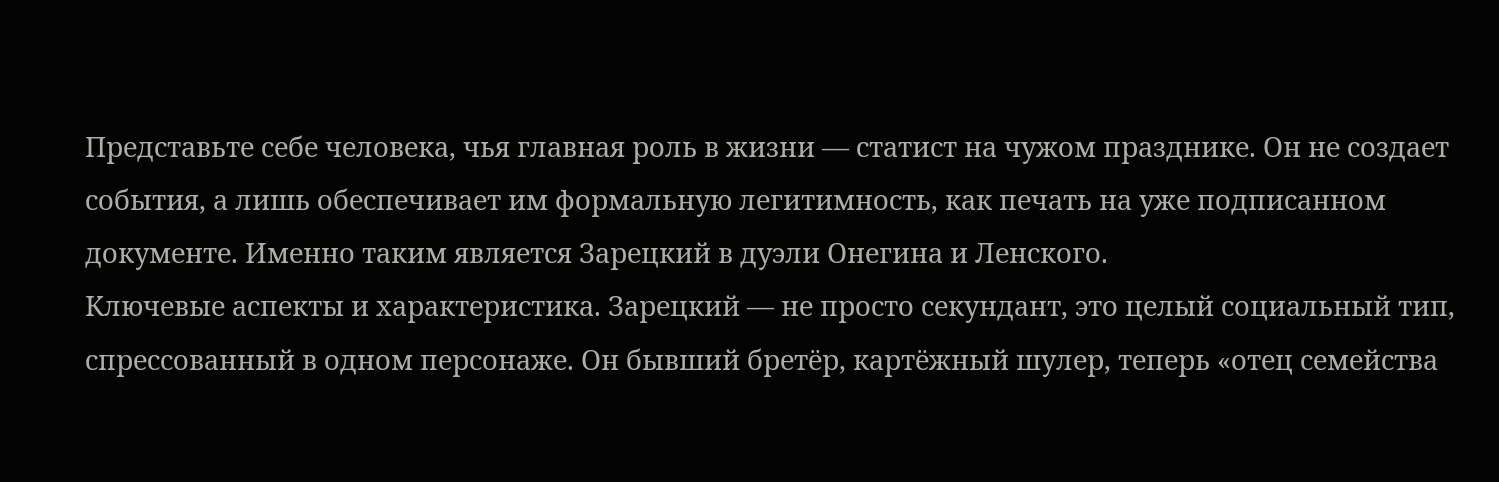Представьте себе человека, чья главная роль в жизни — статист на чужом празднике. Он не создает события, а лишь обеспечивает им формальную легитимность, как печать на уже подписанном документе. Именно таким является Зарецкий в дуэли Онегина и Ленского.
Ключевые аспекты и характеристика. Зарецкий — не просто секундант, это целый социальный тип, спрессованный в одном персонаже. Он бывший бретёр, картёжный шулер, теперь «отец семейства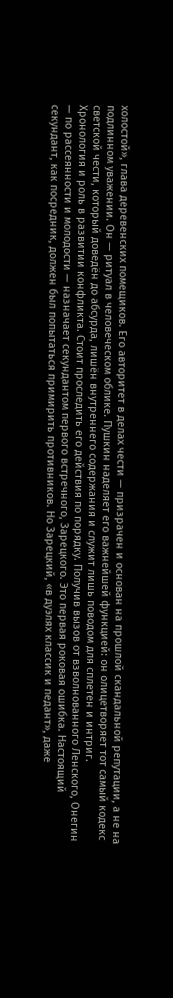холостой», глава деревенских помещиков. Его авторитет в делах чести — призрачен и основан на прошлой скандальной репутации, а не на подлинном уважении. Он — ритуал в человеческом облике. Пушкин наделяет его важнейшей функцией: он олицетворяет тот самый кодекс светской чести, который доведён до абсурда, лишён внутреннего содержания и служит лишь поводом для сплетен и интриг.
Хронология и роль в развитии конфликта. Стоит проследить его действия по порядку. Получив вызов от взволнованного Ленского, Онегин — по рассеянности и молодости — назначает секундантом первого встречного, Зарецкого. Это первая роковая ошибка. Настоящий секундант, как посредник, должен был попытаться примирить противников. Но Зарецкий, «в дуэлях классик и педант», даже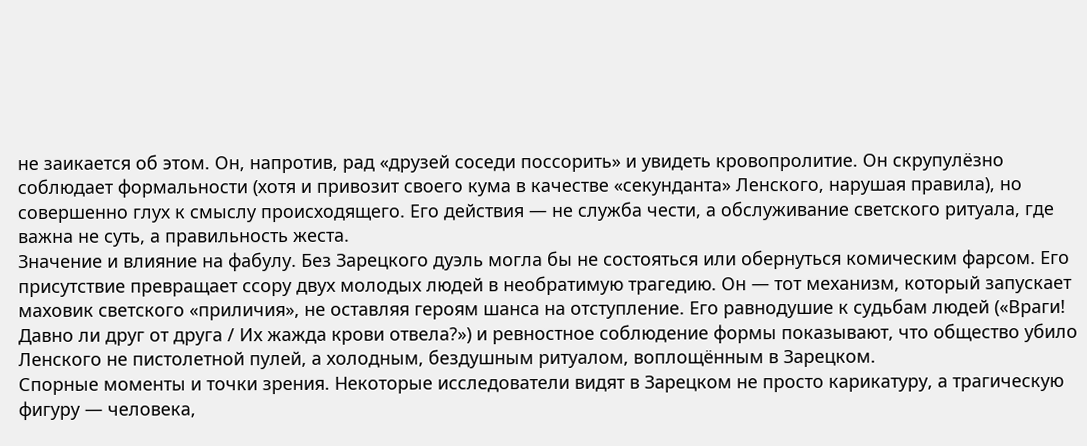не заикается об этом. Он, напротив, рад «друзей соседи поссорить» и увидеть кровопролитие. Он скрупулёзно соблюдает формальности (хотя и привозит своего кума в качестве «секунданта» Ленского, нарушая правила), но совершенно глух к смыслу происходящего. Его действия — не служба чести, а обслуживание светского ритуала, где важна не суть, а правильность жеста.
Значение и влияние на фабулу. Без Зарецкого дуэль могла бы не состояться или обернуться комическим фарсом. Его присутствие превращает ссору двух молодых людей в необратимую трагедию. Он — тот механизм, который запускает маховик светского «приличия», не оставляя героям шанса на отступление. Его равнодушие к судьбам людей («Враги! Давно ли друг от друга / Их жажда крови отвела?») и ревностное соблюдение формы показывают, что общество убило Ленского не пистолетной пулей, а холодным, бездушным ритуалом, воплощённым в Зарецком.
Спорные моменты и точки зрения. Некоторые исследователи видят в Зарецком не просто карикатуру, а трагическую фигуру — человека,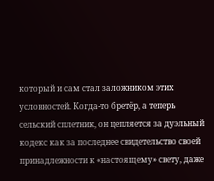который и сам стал заложником этих условностей. Когда-то бретёр, а теперь сельский сплетник, он цепляется за дуэльный кодекс как за последнее свидетельство своей принадлежности к «настоящему» свету, даже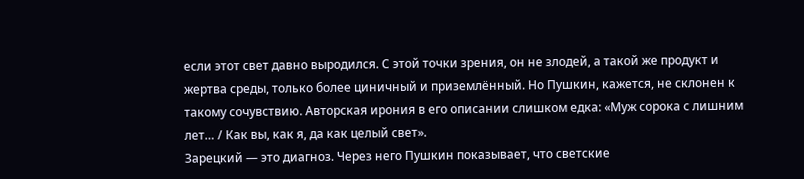если этот свет давно выродился. С этой точки зрения, он не злодей, а такой же продукт и жертва среды, только более циничный и приземлённый. Но Пушкин, кажется, не склонен к такому сочувствию. Авторская ирония в его описании слишком едка: «Муж сорока с лишним лет… / Как вы, как я, да как целый свет».
Зарецкий — это диагноз. Через него Пушкин показывает, что светские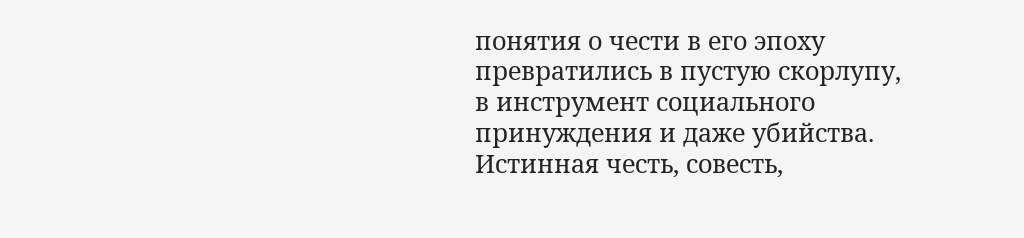понятия о чести в его эпоху превратились в пустую скорлупу, в инструмент социального принуждения и даже убийства. Истинная честь, совесть,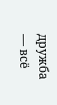дружба — всё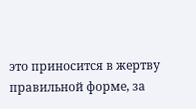это приносится в жертву правильной форме, за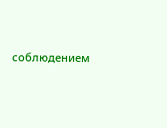соблюдением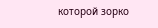которой зорко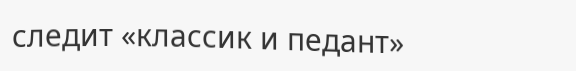следит «классик и педант»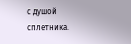с душой сплетника.